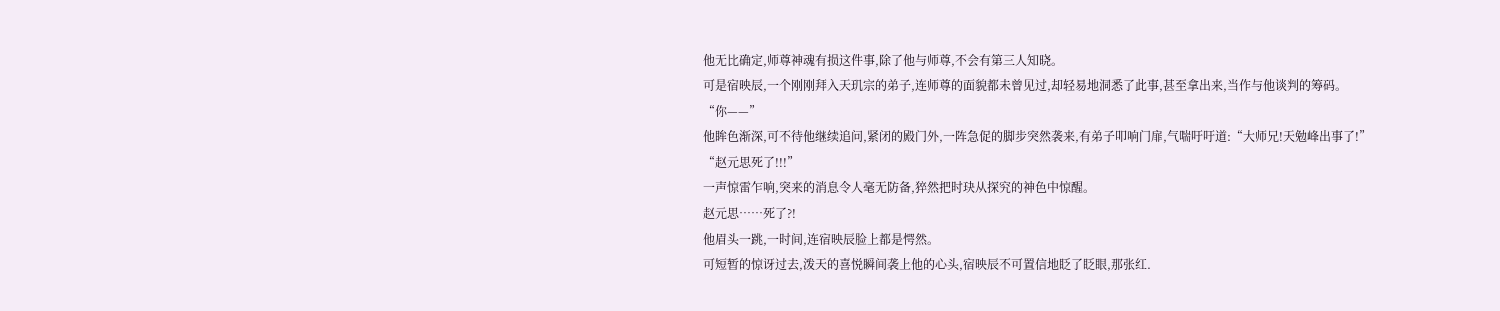他无比确定,师尊神魂有损这件事,除了他与师尊,不会有第三人知晓。
可是宿映辰,一个刚刚拜入天玑宗的弟子,连师尊的面貌都未曾见过,却轻易地洞悉了此事,甚至拿出来,当作与他谈判的筹码。
“你——”
他眸色渐深,可不待他继续追问,紧闭的殿门外,一阵急促的脚步突然袭来,有弟子叩响门扉,气喘吁吁道:“大师兄!天勉峰出事了!”
“赵元思死了!!!”
一声惊雷乍响,突来的消息令人毫无防备,猝然把时玦从探究的神色中惊醒。
赵元思……死了?!
他眉头一跳,一时间,连宿映辰脸上都是愕然。
可短暂的惊讶过去,泼天的喜悦瞬间袭上他的心头,宿映辰不可置信地眨了眨眼,那张红.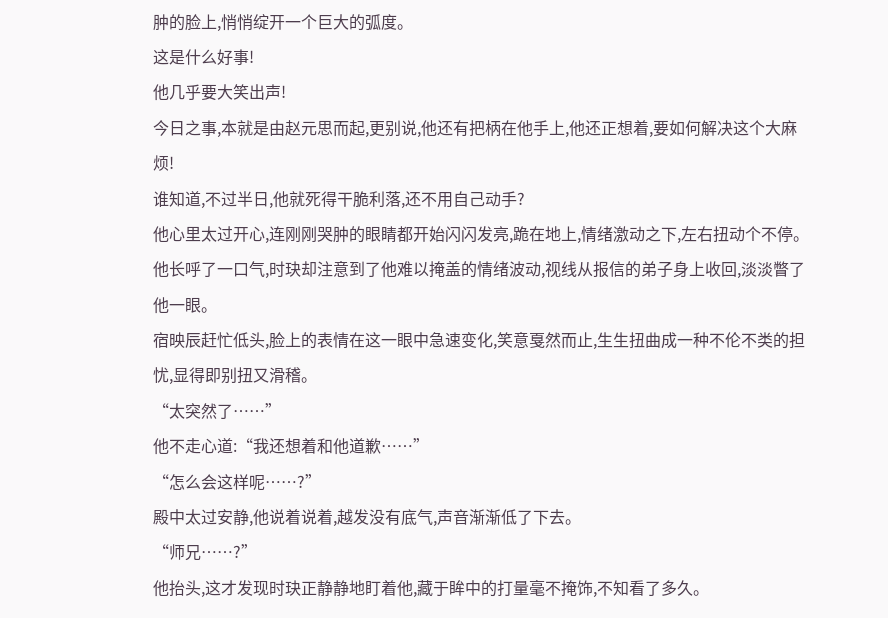肿的脸上,悄悄绽开一个巨大的弧度。
这是什么好事!
他几乎要大笑出声!
今日之事,本就是由赵元思而起,更别说,他还有把柄在他手上,他还正想着,要如何解决这个大麻烦!
谁知道,不过半日,他就死得干脆利落,还不用自己动手?
他心里太过开心,连刚刚哭肿的眼睛都开始闪闪发亮,跪在地上,情绪激动之下,左右扭动个不停。
他长呼了一口气,时玦却注意到了他难以掩盖的情绪波动,视线从报信的弟子身上收回,淡淡瞥了他一眼。
宿映辰赶忙低头,脸上的表情在这一眼中急速变化,笑意戛然而止,生生扭曲成一种不伦不类的担忧,显得即别扭又滑稽。
“太突然了……”
他不走心道:“我还想着和他道歉……”
“怎么会这样呢……?”
殿中太过安静,他说着说着,越发没有底气,声音渐渐低了下去。
“师兄……?”
他抬头,这才发现时玦正静静地盯着他,藏于眸中的打量毫不掩饰,不知看了多久。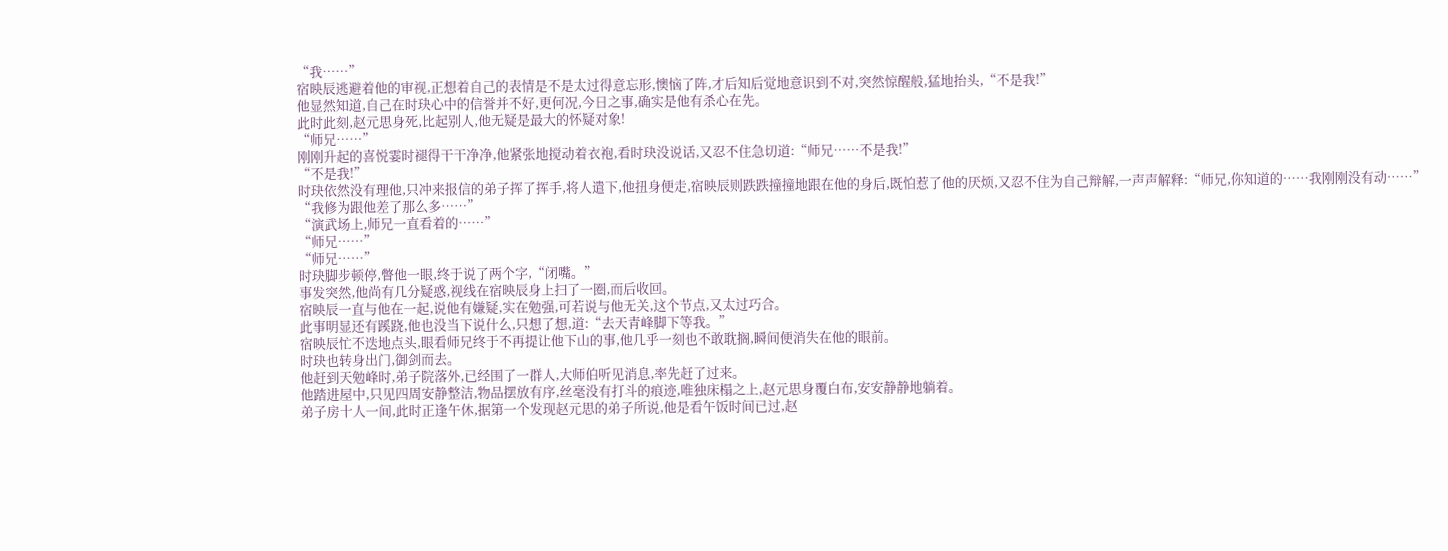“我……”
宿映辰逃避着他的审视,正想着自己的表情是不是太过得意忘形,懊恼了阵,才后知后觉地意识到不对,突然惊醒般,猛地抬头,“不是我!”
他显然知道,自己在时玦心中的信誉并不好,更何况,今日之事,确实是他有杀心在先。
此时此刻,赵元思身死,比起别人,他无疑是最大的怀疑对象!
“师兄……”
刚刚升起的喜悦霎时褪得干干净净,他紧张地搅动着衣袍,看时玦没说话,又忍不住急切道:“师兄……不是我!”
“不是我!”
时玦依然没有理他,只冲来报信的弟子挥了挥手,将人遣下,他扭身便走,宿映辰则跌跌撞撞地跟在他的身后,既怕惹了他的厌烦,又忍不住为自己辩解,一声声解释:“师兄,你知道的……我刚刚没有动……”
“我修为跟他差了那么多……”
“演武场上,师兄一直看着的……”
“师兄……”
“师兄……”
时玦脚步顿停,瞥他一眼,终于说了两个字,“闭嘴。”
事发突然,他尚有几分疑惑,视线在宿映辰身上扫了一圈,而后收回。
宿映辰一直与他在一起,说他有嫌疑,实在勉强,可若说与他无关,这个节点,又太过巧合。
此事明显还有蹊跷,他也没当下说什么,只想了想,道:“去天青峰脚下等我。”
宿映辰忙不迭地点头,眼看师兄终于不再提让他下山的事,他几乎一刻也不敢耽搁,瞬间便消失在他的眼前。
时玦也转身出门,御剑而去。
他赶到天勉峰时,弟子院落外,已经围了一群人,大师伯听见消息,率先赶了过来。
他踏进屋中,只见四周安静整洁,物品摆放有序,丝毫没有打斗的痕迹,唯独床榻之上,赵元思身覆白布,安安静静地躺着。
弟子房十人一间,此时正逢午休,据第一个发现赵元思的弟子所说,他是看午饭时间已过,赵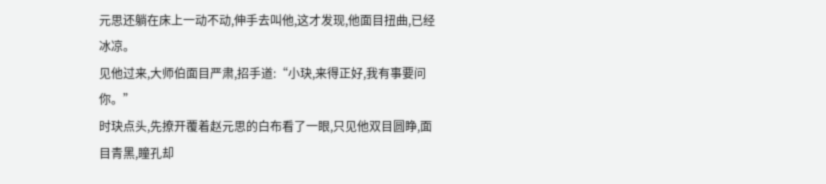元思还躺在床上一动不动,伸手去叫他,这才发现,他面目扭曲,已经冰凉。
见他过来,大师伯面目严肃,招手道:“小玦,来得正好,我有事要问你。”
时玦点头,先撩开覆着赵元思的白布看了一眼,只见他双目圆睁,面目青黑,瞳孔却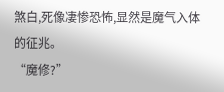煞白,死像凄惨恐怖,显然是魔气入体的征兆。
“魔修?”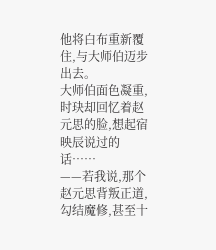他将白布重新覆住,与大师伯迈步出去。
大师伯面色凝重,时玦却回忆着赵元思的脸,想起宿映辰说过的话……
——若我说,那个赵元思背叛正道,勾结魔修,甚至十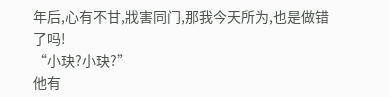年后,心有不甘,戕害同门,那我今天所为,也是做错了吗!
“小玦?小玦?”
他有